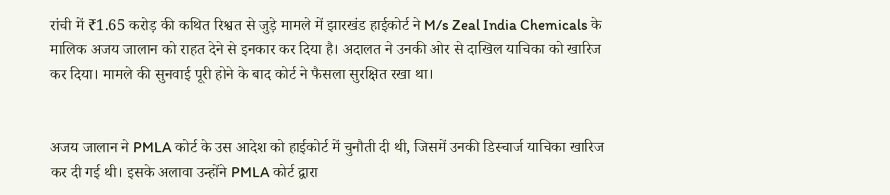रांची में ₹1.65 करोड़ की कथित रिश्वत से जुड़े मामले में झारखंड हाईकोर्ट ने M/s Zeal India Chemicals के मालिक अजय जालान को राहत देने से इनकार कर दिया है। अदालत ने उनकी ओर से दाखिल याचिका को खारिज कर दिया। मामले की सुनवाई पूरी होने के बाद कोर्ट ने फैसला सुरक्षित रखा था।


अजय जालान ने PMLA कोर्ट के उस आदेश को हाईकोर्ट में चुनौती दी थी, जिसमें उनकी डिस्चार्ज याचिका खारिज कर दी गई थी। इसके अलावा उन्होंने PMLA कोर्ट द्वारा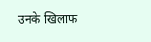उनके खिलाफ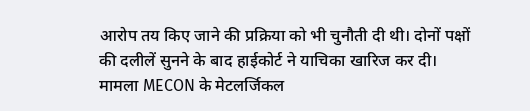आरोप तय किए जाने की प्रक्रिया को भी चुनौती दी थी। दोनों पक्षों की दलीलें सुनने के बाद हाईकोर्ट ने याचिका खारिज कर दी।
मामला MECON के मेटलर्जिकल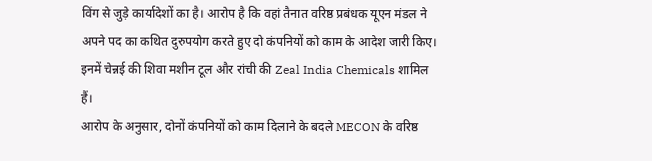विंग से जुड़े कार्यादेशों का है। आरोप है कि वहां तैनात वरिष्ठ प्रबंधक यूएन मंडल ने अपने पद का कथित दुरुपयोग करते हुए दो कंपनियों को काम के आदेश जारी किए। इनमें चेन्नई की शिवा मशीन टूल और रांची की Zeal India Chemicals शामिल हैं।
आरोप के अनुसार, दोनों कंपनियों को काम दिलाने के बदले MECON के वरिष्ठ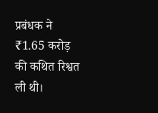प्रबंधक ने ₹1.65 करोड़ की कथित रिश्वत ली थी।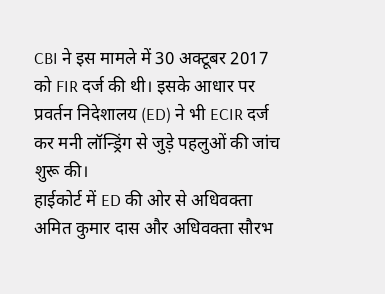CBI ने इस मामले में 30 अक्टूबर 2017 को FIR दर्ज की थी। इसके आधार पर प्रवर्तन निदेशालय (ED) ने भी ECIR दर्ज कर मनी लॉन्ड्रिंग से जुड़े पहलुओं की जांच शुरू की।
हाईकोर्ट में ED की ओर से अधिवक्ता अमित कुमार दास और अधिवक्ता सौरभ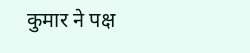कुमार ने पक्ष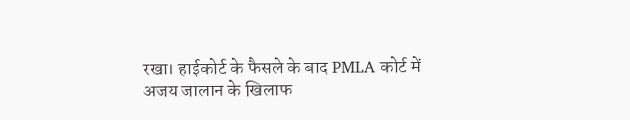रखा। हाईकोर्ट के फैसले के बाद PMLA कोर्ट में अजय जालान के खिलाफ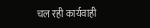चल रही कार्यवाही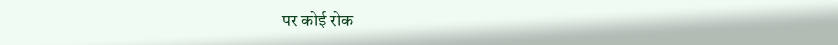पर कोई रोक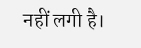नहीं लगी है।